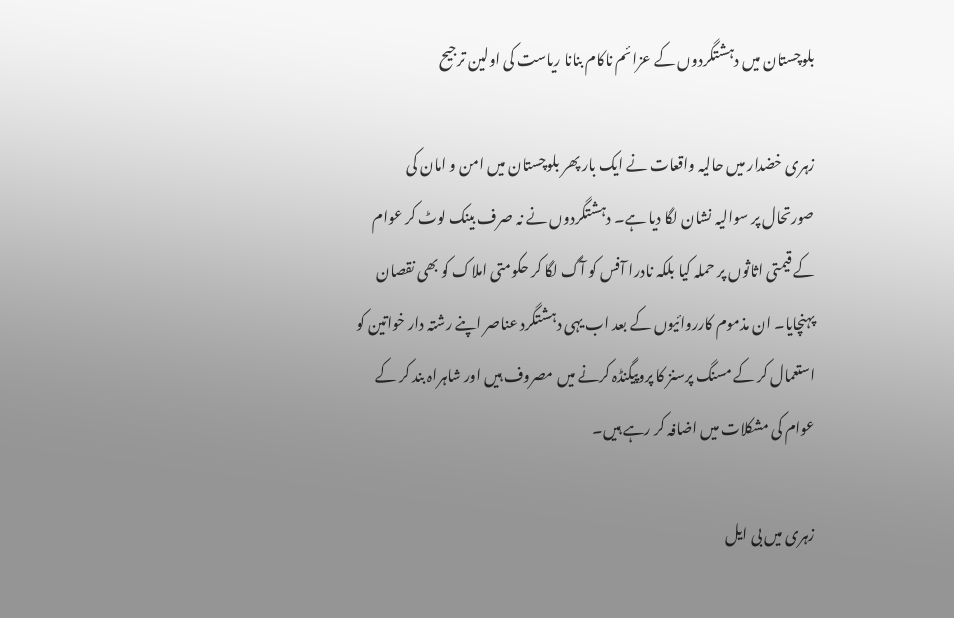بلوچستان میں دہشتگردوں کے عزائم ناکام بنانا ریاست کی اولین ترجیح

زہری خضدار میں حالیہ واقعات نے ایک بار پھر بلوچستان میں امن و امان کی صورتحال پر سوالیہ نشان لگا دیا ہے۔ دہشتگردوں نے نہ صرف بینک لوٹ کر عوام کے قیمتی اثاثوں پر حملہ کیا بلکہ نادرا آفس کو آگ لگا کر حکومتی املاک کو بھی نقصان پہنچایا۔ ان مذموم کارروائیوں کے بعد اب یہی دہشتگرد عناصر اپنے رشتہ دار خواتین کو استعمال کر کے مسنگ پرسنز کا پروپیگنڈہ کرنے میں مصروف ہیں اور شاہراہ بند کر کے عوام کی مشکلات میں اضافہ کر رہے ہیں۔

زہری میں بی ایل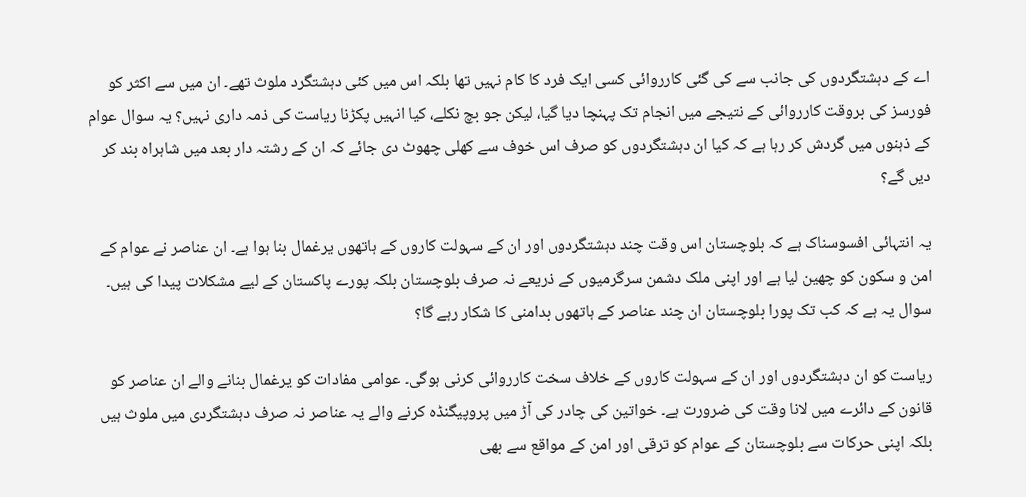اے کے دہشتگردوں کی جانب سے کی گئی کارروائی کسی ایک فرد کا کام نہیں تھا بلکہ اس میں کئی دہشتگرد ملوث تھے۔ ان میں سے اکثر کو فورسز کی بروقت کارروائی کے نتیجے میں انجام تک پہنچا دیا گیا، لیکن جو بچ نکلے، کیا انہیں پکڑنا ریاست کی ذمہ داری نہیں؟ یہ سوال عوام کے ذہنوں میں گردش کر رہا ہے کہ کیا ان دہشتگردوں کو صرف اس خوف سے کھلی چھوٹ دی جائے کہ ان کے رشتہ دار بعد میں شاہراہ بند کر دیں گے؟

یہ انتہائی افسوسناک ہے کہ بلوچستان اس وقت چند دہشتگردوں اور ان کے سہولت کاروں کے ہاتھوں یرغمال بنا ہوا ہے۔ ان عناصر نے عوام کے امن و سکون کو چھین لیا ہے اور اپنی ملک دشمن سرگرمیوں کے ذریعے نہ صرف بلوچستان بلکہ پورے پاکستان کے لیے مشکلات پیدا کی ہیں۔ سوال یہ ہے کہ کب تک پورا بلوچستان ان چند عناصر کے ہاتھوں بدامنی کا شکار رہے گا؟

ریاست کو ان دہشتگردوں اور ان کے سہولت کاروں کے خلاف سخت کارروائی کرنی ہوگی۔ عوامی مفادات کو یرغمال بنانے والے ان عناصر کو قانون کے دائرے میں لانا وقت کی ضرورت ہے۔ خواتین کی چادر کی آڑ میں پروپیگنڈہ کرنے والے یہ عناصر نہ صرف دہشتگردی میں ملوث ہیں بلکہ اپنی حرکات سے بلوچستان کے عوام کو ترقی اور امن کے مواقع سے بھی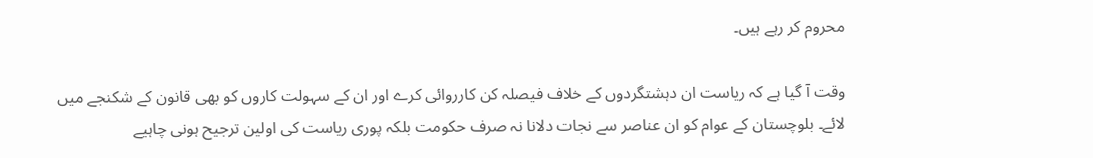محروم کر رہے ہیں۔

وقت آ گیا ہے کہ ریاست ان دہشتگردوں کے خلاف فیصلہ کن کارروائی کرے اور ان کے سہولت کاروں کو بھی قانون کے شکنجے میں لائے۔ بلوچستان کے عوام کو ان عناصر سے نجات دلانا نہ صرف حکومت بلکہ پوری ریاست کی اولین ترجیح ہونی چاہیے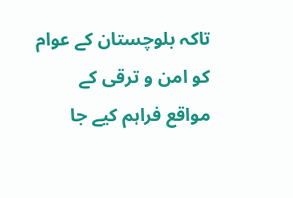تاکہ بلوچستان کے عوام کو امن و ترقی کے مواقع فراہم کیے جا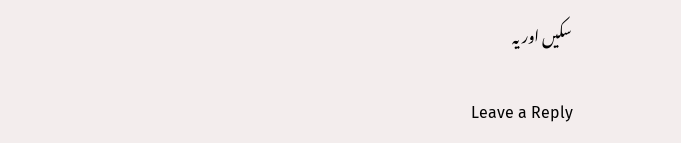سکیں اور یہ

Leave a Reply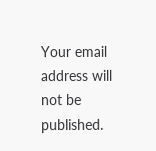Your email address will not be published.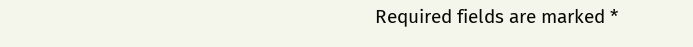Required fields are marked *